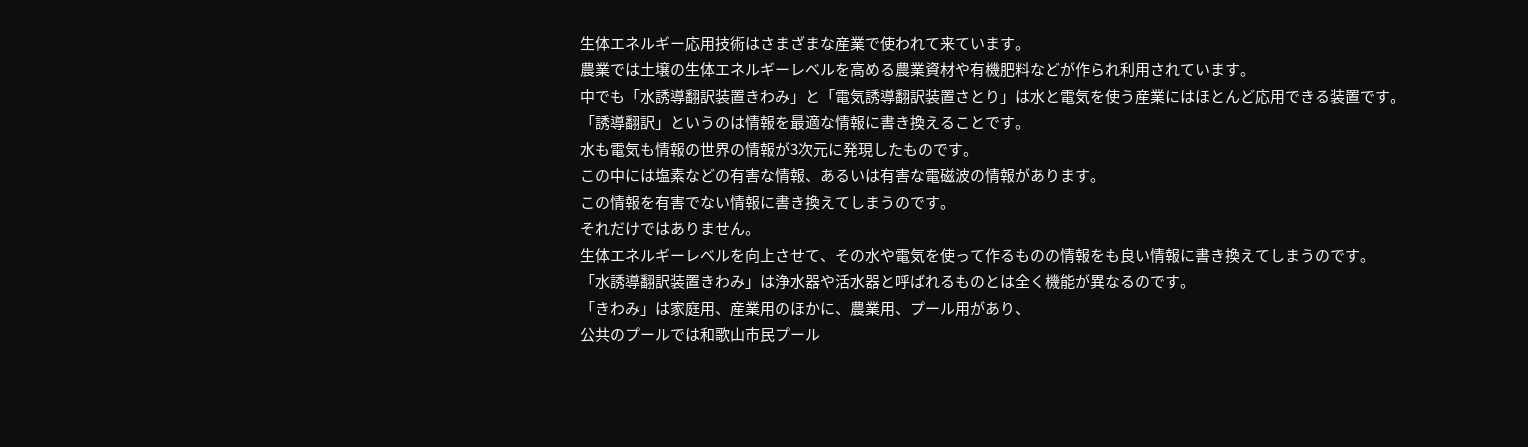生体エネルギー応用技術はさまざまな産業で使われて来ています。
農業では土壌の生体エネルギーレベルを高める農業資材や有機肥料などが作られ利用されています。
中でも「水誘導翻訳装置きわみ」と「電気誘導翻訳装置さとり」は水と電気を使う産業にはほとんど応用できる装置です。
「誘導翻訳」というのは情報を最適な情報に書き換えることです。
水も電気も情報の世界の情報が3次元に発現したものです。
この中には塩素などの有害な情報、あるいは有害な電磁波の情報があります。
この情報を有害でない情報に書き換えてしまうのです。
それだけではありません。
生体エネルギーレベルを向上させて、その水や電気を使って作るものの情報をも良い情報に書き換えてしまうのです。
「水誘導翻訳装置きわみ」は浄水器や活水器と呼ばれるものとは全く機能が異なるのです。
「きわみ」は家庭用、産業用のほかに、農業用、プール用があり、
公共のプールでは和歌山市民プール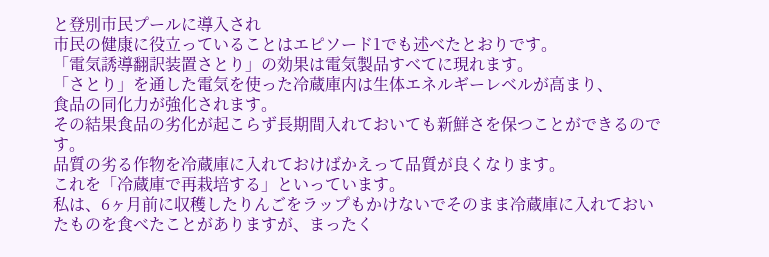と登別市民プールに導入され
市民の健康に役立っていることはエピソード1でも述べたとおりです。
「電気誘導翻訳装置さとり」の効果は電気製品すべてに現れます。
「さとり」を通した電気を使った冷蔵庫内は生体エネルギーレベルが高まり、
食品の同化力が強化されます。
その結果食品の劣化が起こらず長期間入れておいても新鮮さを保つことができるのです。
品質の劣る作物を冷蔵庫に入れておけばかえって品質が良くなります。
これを「冷蔵庫で再栽培する」といっています。
私は、6ヶ月前に収穫したりんごをラップもかけないでそのまま冷蔵庫に入れておいたものを食べたことがありますが、まったく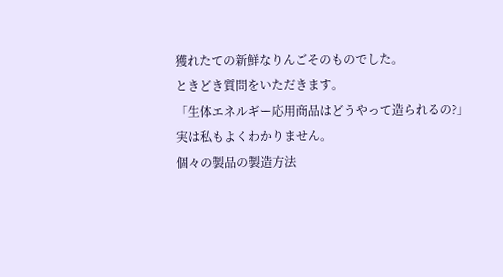獲れたての新鮮なりんごそのものでした。
ときどき質問をいただきます。
「生体エネルギー応用商品はどうやって造られるの?」実は私もよくわかりません。
個々の製品の製造方法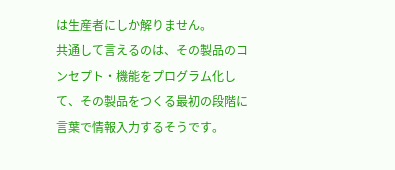は生産者にしか解りません。
共通して言えるのは、その製品のコンセプト・機能をプログラム化して、その製品をつくる最初の段階に言葉で情報入力するそうです。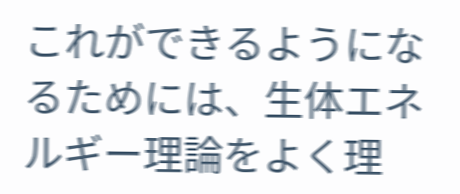これができるようになるためには、生体エネルギー理論をよく理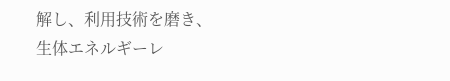解し、利用技術を磨き、生体エネルギーレ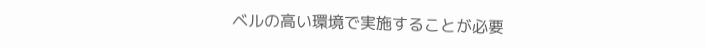ベルの高い環境で実施することが必要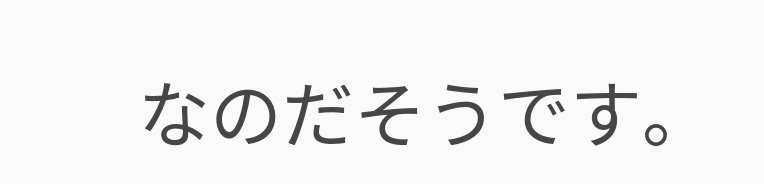なのだそうです。